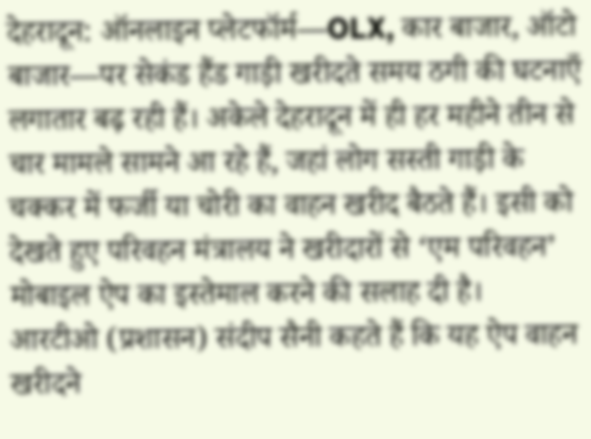देहरादून: ऑनलाइन प्लेटफॉर्म—OLX, कार बाजार, ऑटो बाजार—पर सेकंड हैंड गाड़ी खरीदते समय ठगी की घटनाएँ लगातार बढ़ रही हैं। अकेले देहरादून में ही हर महीने तीन से चार मामले सामने आ रहे हैं, जहां लोग सस्ती गाड़ी के चक्कर में फर्जी या चोरी का वाहन खरीद बैठते हैं। इसी को देखते हुए परिवहन मंत्रालय ने खरीदारों से ‘एम परिवहन’ मोबाइल ऐप का इस्तेमाल करने की सलाह दी है।
आरटीओ (प्रशासन) संदीप सैनी कहते हैं कि यह ऐप वाहन खरीदने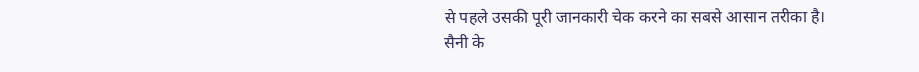से पहले उसकी पूरी जानकारी चेक करने का सबसे आसान तरीका है।
सैनी के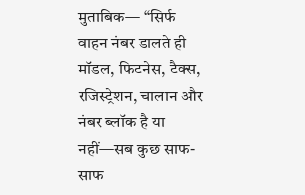मुताबिक— “सिर्फ वाहन नंबर डालते ही मॉडल, फिटनेस, टैक्स, रजिस्ट्रेशन, चालान और नंबर ब्लॉक है या नहीं—सब कुछ साफ-साफ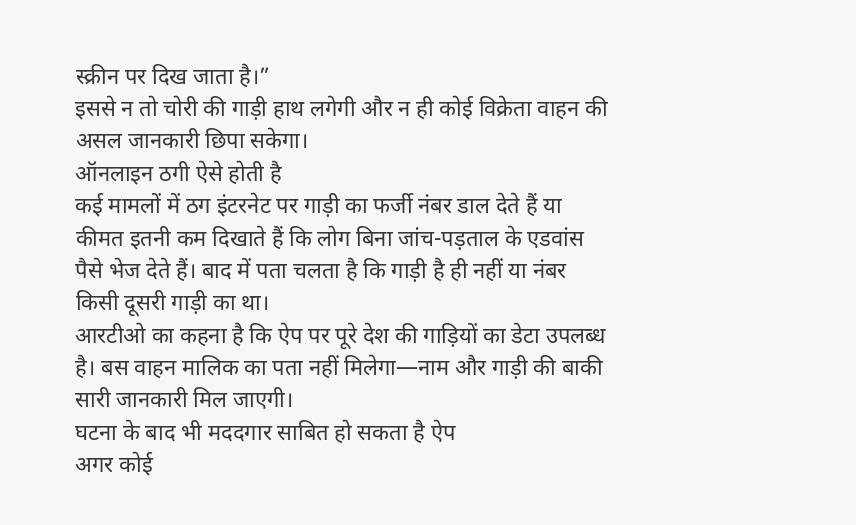स्क्रीन पर दिख जाता है।”
इससे न तो चोरी की गाड़ी हाथ लगेगी और न ही कोई विक्रेता वाहन की असल जानकारी छिपा सकेगा।
ऑनलाइन ठगी ऐसे होती है
कई मामलों में ठग इंटरनेट पर गाड़ी का फर्जी नंबर डाल देते हैं या कीमत इतनी कम दिखाते हैं कि लोग बिना जांच-पड़ताल के एडवांस पैसे भेज देते हैं। बाद में पता चलता है कि गाड़ी है ही नहीं या नंबर किसी दूसरी गाड़ी का था।
आरटीओ का कहना है कि ऐप पर पूरे देश की गाड़ियों का डेटा उपलब्ध है। बस वाहन मालिक का पता नहीं मिलेगा—नाम और गाड़ी की बाकी सारी जानकारी मिल जाएगी।
घटना के बाद भी मददगार साबित हो सकता है ऐप
अगर कोई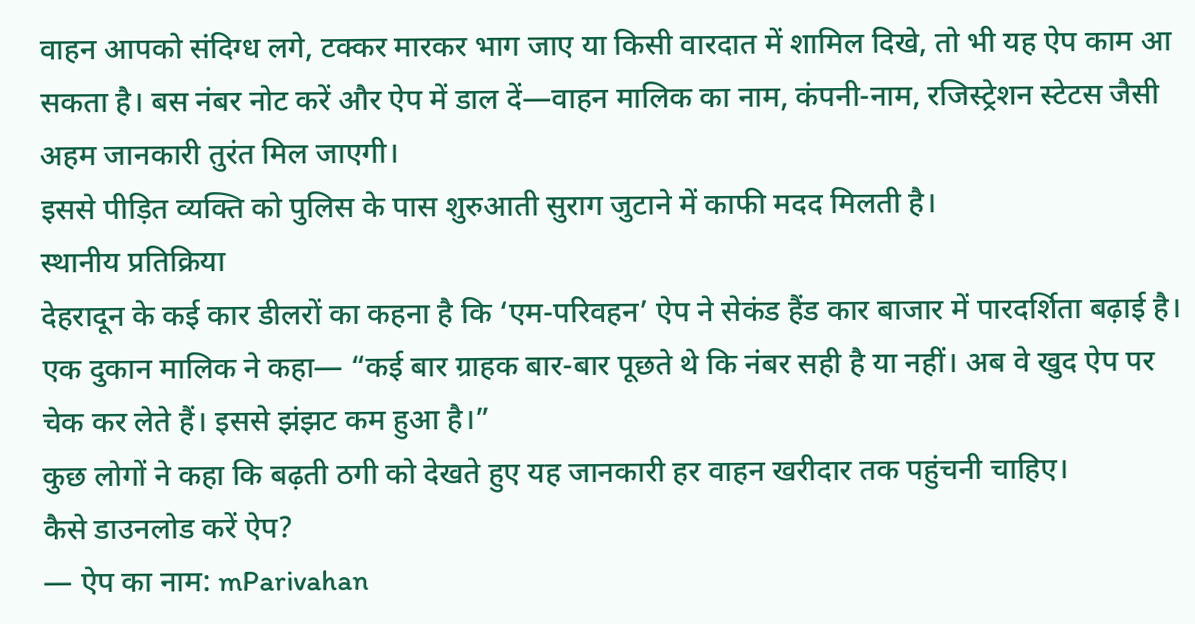वाहन आपको संदिग्ध लगे, टक्कर मारकर भाग जाए या किसी वारदात में शामिल दिखे, तो भी यह ऐप काम आ सकता है। बस नंबर नोट करें और ऐप में डाल दें—वाहन मालिक का नाम, कंपनी-नाम, रजिस्ट्रेशन स्टेटस जैसी अहम जानकारी तुरंत मिल जाएगी।
इससे पीड़ित व्यक्ति को पुलिस के पास शुरुआती सुराग जुटाने में काफी मदद मिलती है।
स्थानीय प्रतिक्रिया
देहरादून के कई कार डीलरों का कहना है कि ‘एम-परिवहन’ ऐप ने सेकंड हैंड कार बाजार में पारदर्शिता बढ़ाई है।
एक दुकान मालिक ने कहा— “कई बार ग्राहक बार-बार पूछते थे कि नंबर सही है या नहीं। अब वे खुद ऐप पर चेक कर लेते हैं। इससे झंझट कम हुआ है।”
कुछ लोगों ने कहा कि बढ़ती ठगी को देखते हुए यह जानकारी हर वाहन खरीदार तक पहुंचनी चाहिए।
कैसे डाउनलोड करें ऐप?
— ऐप का नाम: mParivahan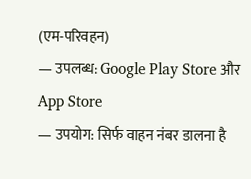(एम-परिवहन)
— उपलब्ध: Google Play Store और App Store
— उपयोग: सिर्फ वाहन नंबर डालना है